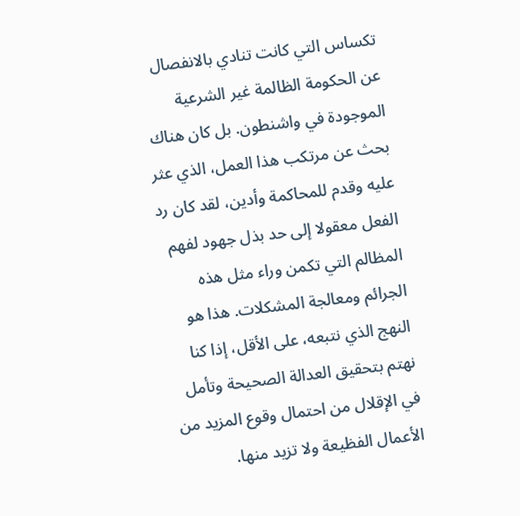تكساس التي كانت تنادي بالانفصال عن الحكومة الظالمة غير الشرعية الموجودة في واشنطون. بل كان هناك بحث عن مرتكب هذا العمل، الذي عثر عليه وقدم للمحاكمة وأدين، لقد كان رد الفعل معقولا إلى حد بذل جهود لفهم المظالم التي تكمن وراء مثل هذه الجرائم ومعالجة المشكلات. هذا هو النهج الذي نتبعه، على الأقل، إذا كنا نهتم بتحقيق العدالة الصحيحة وتأمل في الإقلال من احتمال وقوع المزيد من الأعمال الفظيعة ولا تزيد منها.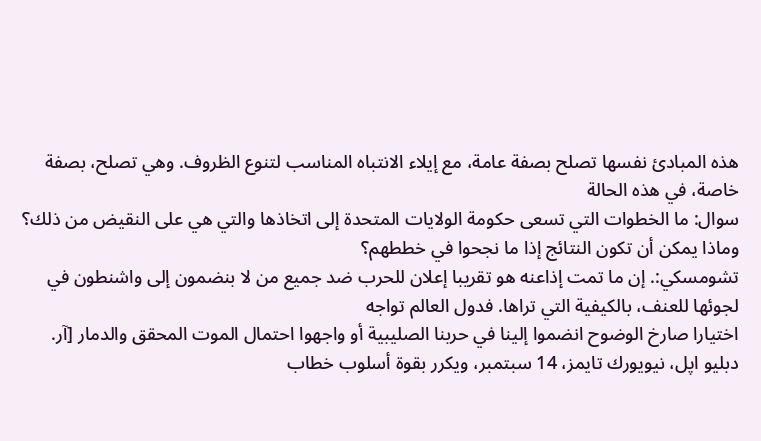هذه المبادئ نفسها تصلح بصفة عامة، مع إيلاء الانتباه المناسب لتنوع الظروف. وهي تصلح، بصفة خاصة، في هذه الحالة
سوال: ما الخطوات التي تسعى حكومة الولايات المتحدة إلى اتخاذها والتي هي على النقيض من ذلك؟ وماذا يمكن أن تكون النتائج إذا ما نجحوا في خططهم؟
تشومسکي:. إن ما تمت إذاعنه هو تقريبا إعلان للحرب ضد جميع من لا بنضمون إلى واشنطون في لجوئها للعنف، بالكيفية التي تراها. فدول العالم تواجه
اختيارا صارخ الوضوح انضموا إلينا في حربنا الصليبية أو واجهوا احتمال الموت المحقق والدمار [آر. دبليو اپل، نيويورك تايمز، 14 سبتمبر، ويكرر بقوة أسلوب خطاب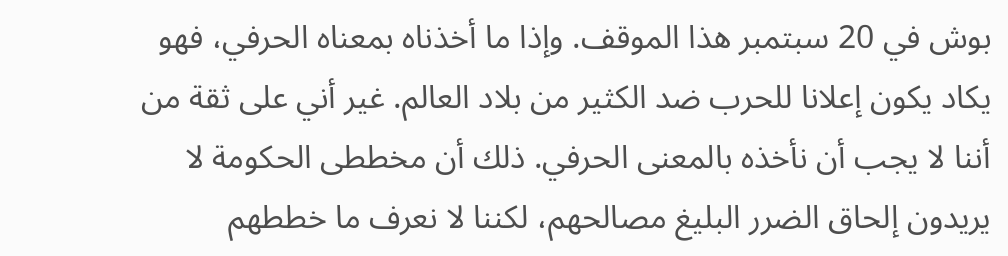بوش في 20 سبتمبر هذا الموقف. وإذا ما أخذناه بمعناه الحرفي، فهو يكاد يكون إعلانا للحرب ضد الكثير من بلاد العالم. غير أني على ثقة من أننا لا يجب أن نأخذه بالمعنى الحرفي. ذلك أن مخططى الحكومة لا يريدون إلحاق الضرر البليغ مصالحهم، لكننا لا نعرف ما خططهم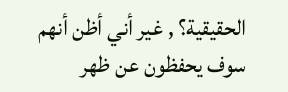الحقيقية؟ , غير أني أظن أنهم سوف يحفظون عن ظهر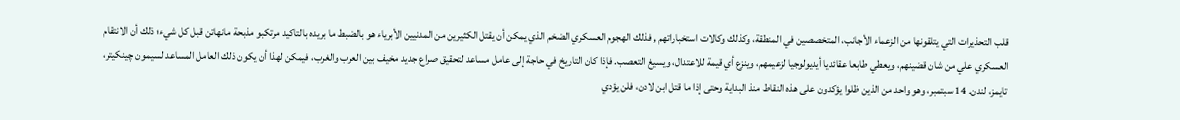قلب التحذيرات التي يتلقونها من الزعماء الأجانب، المتخصصين في المنطقة، وكذلك وكالات استخباراتهم , فذلك الهجوم العسكري الضخم الذي يمكن أن يقتل الكثيرين من المدنيين الأبرياء هو بالضبط ما بريده بالتاكيد مرتكبو مذبحة مانهاتن قبل كل شيء؛ ذلك أن الانتقام العسکري علي من شان قضينهم، ويعطي طابعا عقائديا أيديولوجيا لزعيمهم، وينزع أي قيمة للاعتدال، ويسيغ التعصب. فإذا كان التاريخ في حاجة إلى عامل مساعد لتحقيق صراع جديد مخيف بين العرب والغرب، فيمكن لهذا أن يكون ذلك العامل المساعد لسيمون چينكيتر، تايمز، لندن. 14 سبتمبر، وهو واحد من الذين ظلوا يؤكدون على هذه النقاط منذ البداية وحتى إذا ما قتل ابن لادن، فلن يؤدي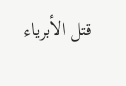قتل الأبرياء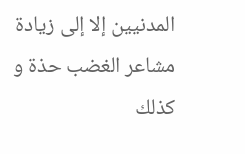المدنيين إلا إلى زيادة مشاعر الغضب حذة و كذلك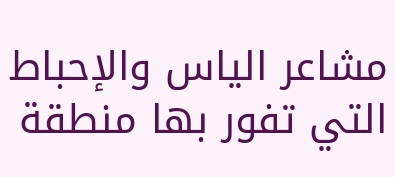مشاعر الياس والإحباط التي تفور بها منطقة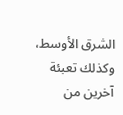الشرق الأوسط، وكذلك تعبئة آخرين من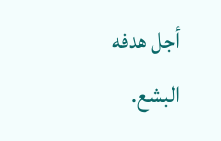أجل هدفه البشع.